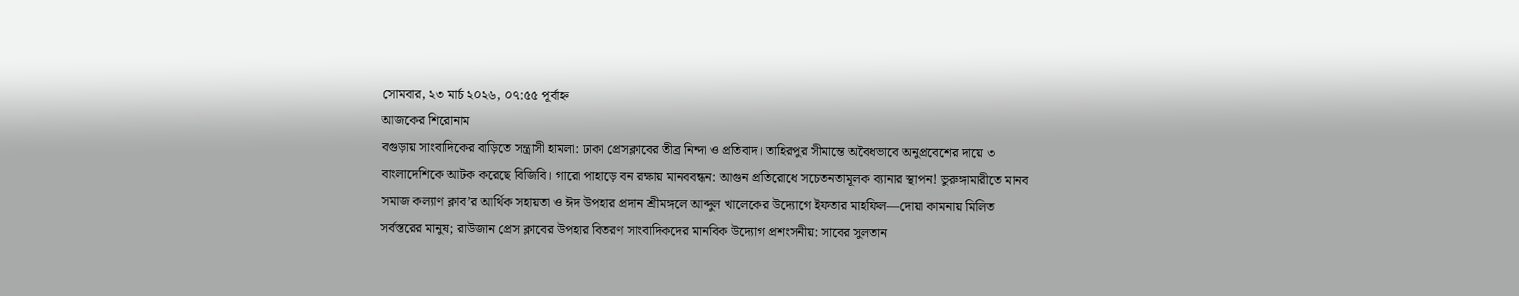সোমবার, ২৩ মার্চ ২০২৬, ০৭:৫৫ পূর্বাহ্ন
আজকের শিরোনাম
বগুড়ায় সাংবাদিকের বাড়িতে সন্ত্রাসী হামলা: ঢাকা প্রেসক্লাবের তীব্র নিন্দা ও প্রতিবাদ। তাহিরপুর সীমান্তে অবৈধভাবে অনুপ্রবেশের দায়ে ৩ বাংলাদেশিকে আটক করেছে বিজিবি। গারো পাহাড়ে বন রক্ষায় মানববন্ধন: আগুন প্রতিরোধে সচেতনতামূলক ব্যানার স্থাপন! ভুরুঙ্গামারীতে মানব সমাজ কল্যাণ ক্লাব’র আর্থিক সহায়তা ও ঈদ উপহার প্রদান শ্রীমঙ্গলে আব্দুল খালেকের উদ্যোগে ইফতার মাহফিল—দোয়া কামনায় মিলিত সর্বস্তরের মানুষ; রাউজান প্রেস ক্লাবের উপহার বিতরণ সাংবাদিকদের মানবিক উদ্যোগ প্রশংসনীয়: সাবের সুলতান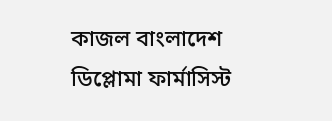কাজল বাংলাদেশ ডিপ্লোমা ফার্মাসিস্ট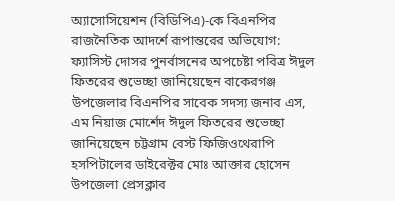অ্যাসোসিয়েশন (বিডিপিএ)-কে বিএনপির রাজনৈতিক আদর্শে রূপান্তরের অভিযোগ: ফ্যাসিস্ট দোসর পুনর্বাসনের অপচেষ্টা পবিত্র ঈদুল ফিতরের শুভেচ্ছা জানিয়েছেন বাকেরগঞ্জ উপজেলার বিএনপির সাবেক সদস্য জনাব এস, এম নিয়াজ মোর্শেদ ঈদুল ফিতরের শুভেচ্ছা জানিয়েছেন চট্টগ্রাম বেস্ট ফিজিওথেরাপি হসপিটালের ডাইরেক্টর মোঃ আক্তার হোসেন উপজেলা প্রেসক্লাব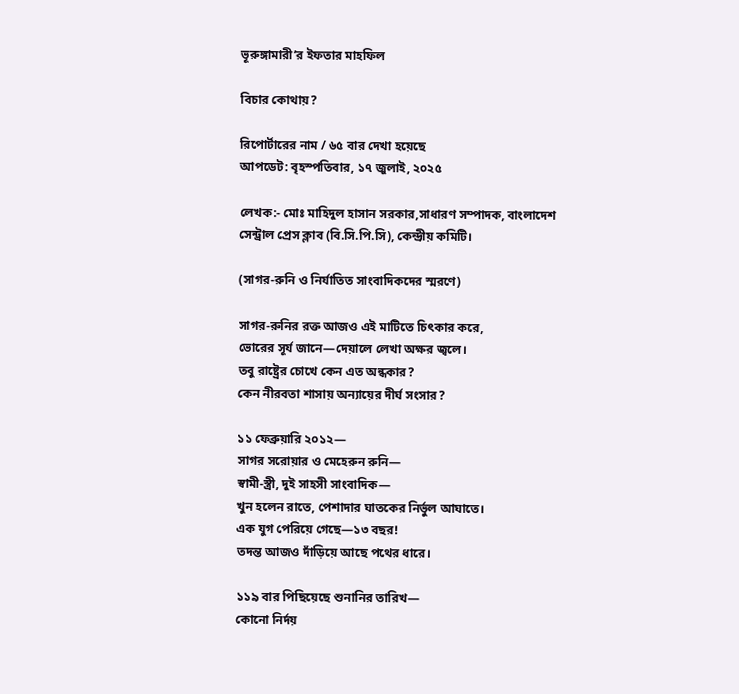ভূরুঙ্গামারী’র ইফতার মাহফিল

বিচার কোথায়?

রিপোর্টারের নাম / ৬৫ বার দেখা হয়েছে
আপডেট: বৃহস্পতিবার, ১৭ জুলাই, ২০২৫

লেখক:- মোঃ মাহিদুল হাসান সরকার,সাধারণ সম্পাদক, বাংলাদেশ সেন্ট্রাল প্রেস ক্লাব (বি.সি.পি.সি), কেন্দ্রীয় কমিটি।

(সাগর-রুনি ও নির্যাতিত সাংবাদিকদের স্মরণে)

সাগর-রুনির রক্ত আজও এই মাটিতে চিৎকার করে,
ভোরের সূর্য জানে—দেয়ালে লেখা অক্ষর জ্বলে।
তবু রাষ্ট্রের চোখে কেন এত অন্ধকার?
কেন নীরবতা শাসায় অন্যায়ের দীর্ঘ সংসার?

১১ ফেব্রুয়ারি ২০১২—
সাগর সরোয়ার ও মেহেরুন রুনি—
স্বামী-স্ত্রী, দুই সাহসী সাংবাদিক—
খুন হলেন রাতে, পেশাদার ঘাতকের নির্ভুল আঘাতে।
এক যুগ পেরিয়ে গেছে—১৩ বছর!
তদন্ত আজও দাঁড়িয়ে আছে পথের ধারে।

১১৯ বার পিছিয়েছে শুনানির তারিখ—
কোনো নির্দয়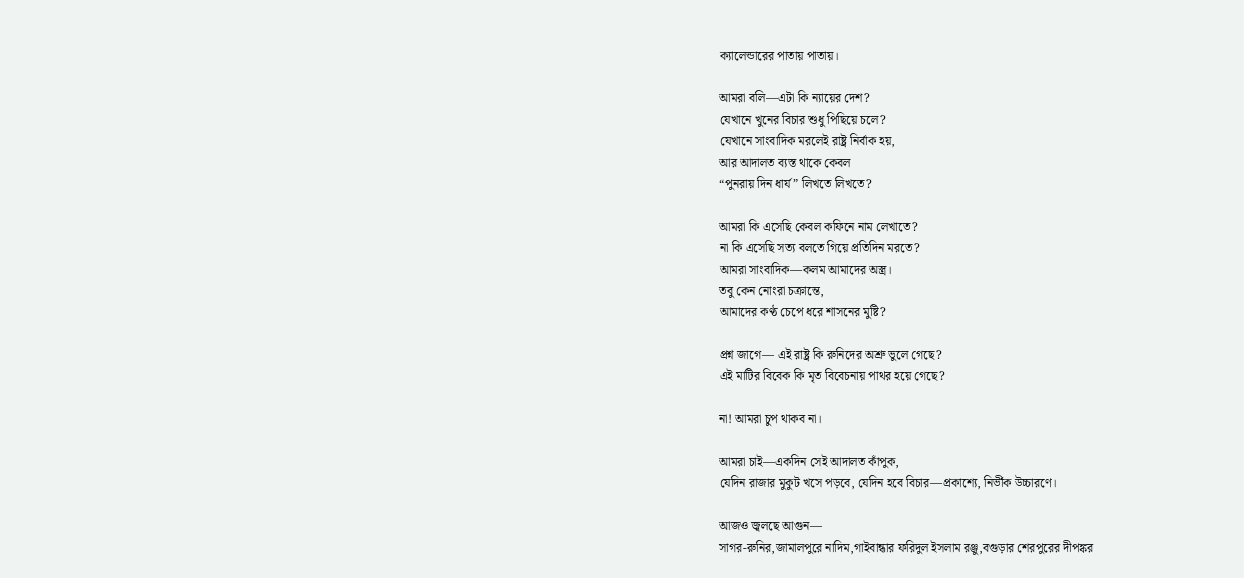ক্যালেন্ডারের পাতায় পাতায়।

আমরা বলি—এটা কি ন্যায়ের দেশ?
যেখানে খুনের বিচার শুধু পিছিয়ে চলে?
যেখানে সাংবাদিক মরলেই রাষ্ট্র নির্বাক হয়,
আর আদালত ব্যস্ত থাকে কেবল
“পুনরায় দিন ধার্য” লিখতে লিখতে?

আমরা কি এসেছি কেবল কফিনে নাম লেখাতে?
না কি এসেছি সত্য বলতে গিয়ে প্রতিদিন মরতে?
আমরা সাংবাদিক—কলম আমাদের অস্ত্র।
তবু কেন নোংরা চক্রান্তে,
আমাদের কণ্ঠ চেপে ধরে শাসনের মুষ্টি?

প্রশ্ন জাগে— এই রাষ্ট্র কি রুনিদের অশ্রু ভুলে গেছে?
এই মাটির বিবেক কি মৃত বিবেচনায় পাথর হয়ে গেছে?

না! আমরা চুপ থাকব না।

আমরা চাই—একদিন সেই আদালত কাঁপুক,
যেদিন রাজার মুকুট খসে পড়বে, যেদিন হবে বিচার—প্রকাশ্যে, নির্ভীক উচ্চারণে।

আজও জ্বলছে আগুন—
সাগর-রুনির,জামালপুরে নাদিম,গাইবান্ধার ফরিদুল ইসলাম রঞ্জু,বগুড়ার শেরপুরের দীপঙ্কর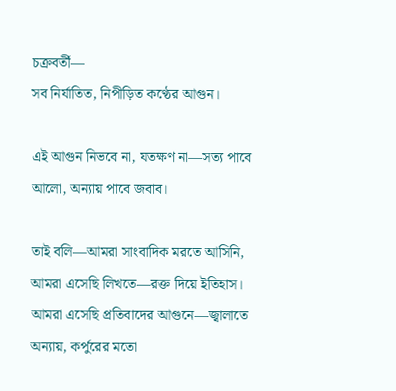চক্রবর্তী—
সব নির্যাতিত, নিপীড়িত কণ্ঠের আগুন।

এই আগুন নিভবে না, যতক্ষণ না—সত্য পাবে আলো, অন্যায় পাবে জবাব।

তাই বলি—আমরা সাংবাদিক মরতে আসিনি,
আমরা এসেছি লিখতে—রক্ত দিয়ে ইতিহাস।
আমরা এসেছি প্রতিবাদের আগুনে—জ্বালাতে অন্যায়, কর্পুরের মতো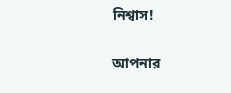নিশ্বাস!


আপনার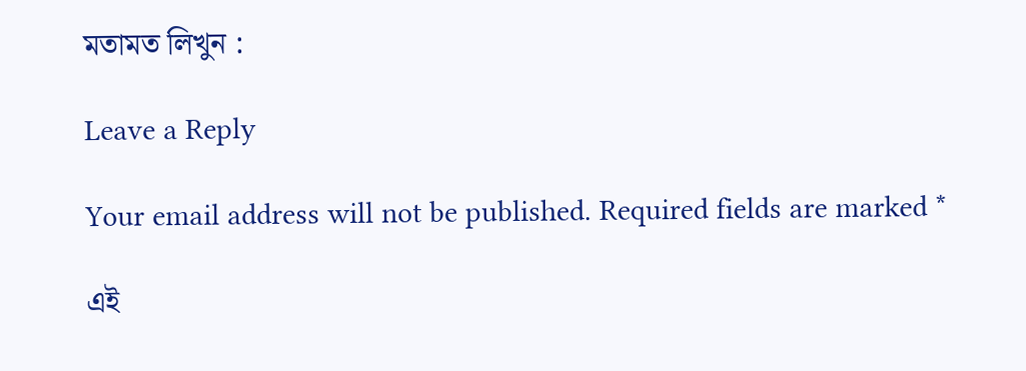মতামত লিখুন :

Leave a Reply

Your email address will not be published. Required fields are marked *

এই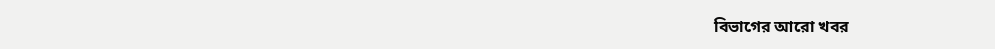বিভাগের আরো খবর